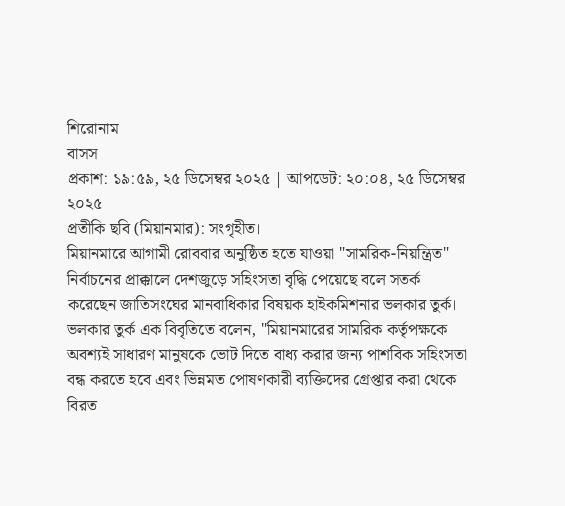শিরোনাম
বাসস
প্রকাশ: ১৯:৫৯, ২৫ ডিসেম্বর ২০২৫ | আপডেট: ২০:০৪, ২৫ ডিসেম্বর ২০২৫
প্রতীকি ছবি (মিয়ানমার): সংগৃহীত।
মিয়ানমারে আগামী রোববার অনুষ্ঠিত হতে যাওয়া "সামরিক-নিয়ন্ত্রিত" নির্বাচনের প্রাক্কালে দেশজুড়ে সহিংসতা বৃদ্ধি পেয়েছে বলে সতর্ক করেছেন জাতিসংঘের মানবাধিকার বিষয়ক হাইকমিশনার ভলকার তুর্ক।
ভলকার তুর্ক এক বিবৃতিতে বলেন, "মিয়ানমারের সামরিক কর্তৃপক্ষকে অবশ্যই সাধারণ মানুষকে ভোট দিতে বাধ্য করার জন্য পাশবিক সহিংসতা বন্ধ করতে হবে এবং ভিন্নমত পোষণকারী ব্যক্তিদের গ্রেপ্তার করা থেকে বিরত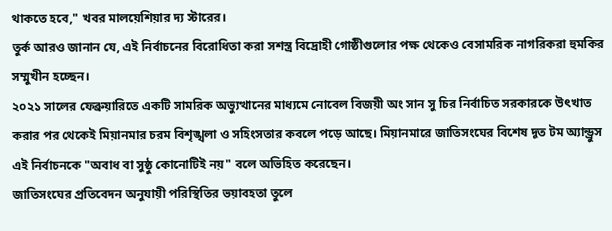থাকতে হবে," খবর মালয়েশিয়ার দ্য স্টারের।
তুর্ক আরও জানান যে, এই নির্বাচনের বিরোধিতা করা সশস্ত্র বিদ্রোহী গোষ্ঠীগুলোর পক্ষ থেকেও বেসামরিক নাগরিকরা হুমকির সম্মুখীন হচ্ছেন।
২০২১ সালের ফেব্রুয়ারিতে একটি সামরিক অভ্যুত্থানের মাধ্যমে নোবেল বিজয়ী অং সান সু চির নির্বাচিত সরকারকে উৎখাত করার পর থেকেই মিয়ানমার চরম বিশৃঙ্খলা ও সহিংসতার কবলে পড়ে আছে। মিয়ানমারে জাতিসংঘের বিশেষ দূত টম অ্যান্ড্রুস এই নির্বাচনকে "অবাধ বা সুষ্ঠু কোনোটিই নয়" বলে অভিহিত করেছেন।
জাতিসংঘের প্রতিবেদন অনুযায়ী পরিস্থিতির ভয়াবহতা তুলে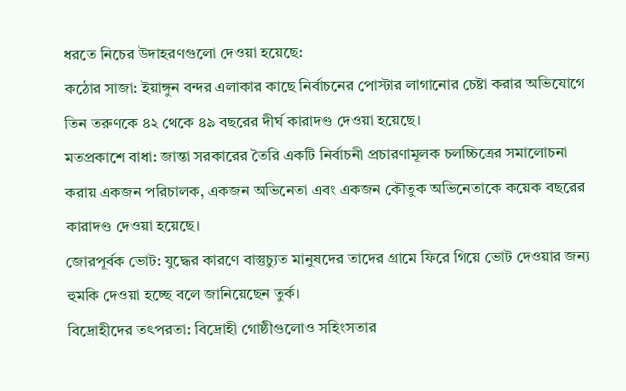ধরতে নিচের উদাহরণগুলো দেওয়া হয়েছে:
কঠোর সাজা: ইয়াঙ্গুন বন্দর এলাকার কাছে নির্বাচনের পোস্টার লাগানোর চেষ্টা করার অভিযোগে তিন তরুণকে ৪২ থেকে ৪৯ বছরের দীর্ঘ কারাদণ্ড দেওয়া হয়েছে।
মতপ্রকাশে বাধা: জান্তা সরকারের তৈরি একটি নির্বাচনী প্রচারণামূলক চলচ্চিত্রের সমালোচনা করায় একজন পরিচালক, একজন অভিনেতা এবং একজন কৌতুক অভিনেতাকে কয়েক বছরের কারাদণ্ড দেওয়া হয়েছে।
জোরপূর্বক ভোট: যুদ্ধের কারণে বাস্তুচ্যুত মানুষদের তাদের গ্রামে ফিরে গিয়ে ভোট দেওয়ার জন্য হুমকি দেওয়া হচ্ছে বলে জানিয়েছেন তুর্ক।
বিদ্রোহীদের তৎপরতা: বিদ্রোহী গোষ্ঠীগুলোও সহিংসতার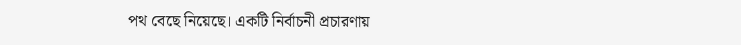পথ বেছে নিয়েছে। একটি নির্বাচনী প্রচারণায়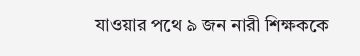যাওয়ার পথে ৯ জন নারী শিক্ষককে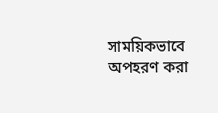সাময়িকভাবে অপহরণ করা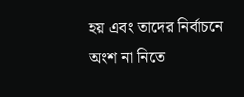হয় এবং তাদের নির্বাচনে অংশ না নিতে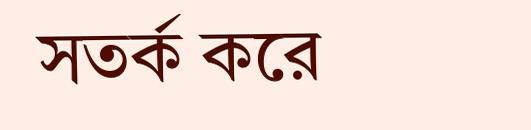সতর্ক করে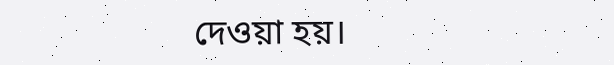দেওয়া হয়।